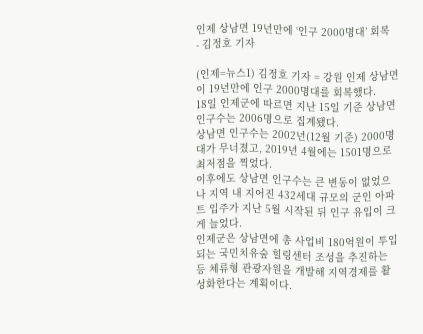인제 상남면 19년만에 ‘인구 2000명대’ 회복
- 김정호 기자

(인제=뉴스1) 김정호 기자 = 강원 인제 상남면이 19년만에 인구 2000명대를 회복했다.
18일 인제군에 따르면 지난 15일 기준 상남면 인구수는 2006명으로 집계됐다.
상남면 인구수는 2002년(12월 기준) 2000명대가 무너졌고, 2019년 4월에는 1501명으로 최저점을 찍었다.
이후에도 상남면 인구수는 큰 변동이 없었으나 지역 내 지어진 432세대 규모의 군인 아파트 입주가 지난 5월 시작된 뒤 인구 유입이 크게 늘었다.
인제군은 상남면에 총 사업비 180억원이 투입되는 국민치유숲 힐링센터 조성을 추진하는 등 체류형 관광자원을 개발해 지역경제를 활성화한다는 계획이다.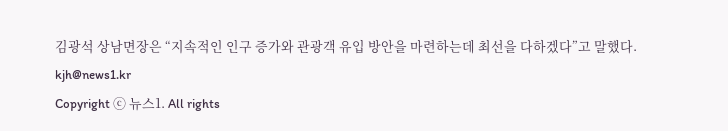김광석 상남면장은 “지속적인 인구 증가와 관광객 유입 방안을 마련하는데 최선을 다하겠다”고 말했다.
kjh@news1.kr
Copyright ⓒ 뉴스1. All rights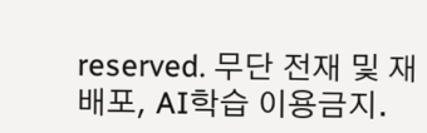reserved. 무단 전재 및 재배포, AI학습 이용금지.